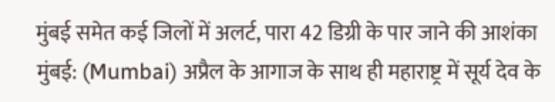मुंबई समेत कई जिलों में अलर्ट, पारा 42 डिग्री के पार जाने की आशंका
मुंबई: (Mumbai) अप्रैल के आगाज के साथ ही महाराष्ट्र में सूर्य देव के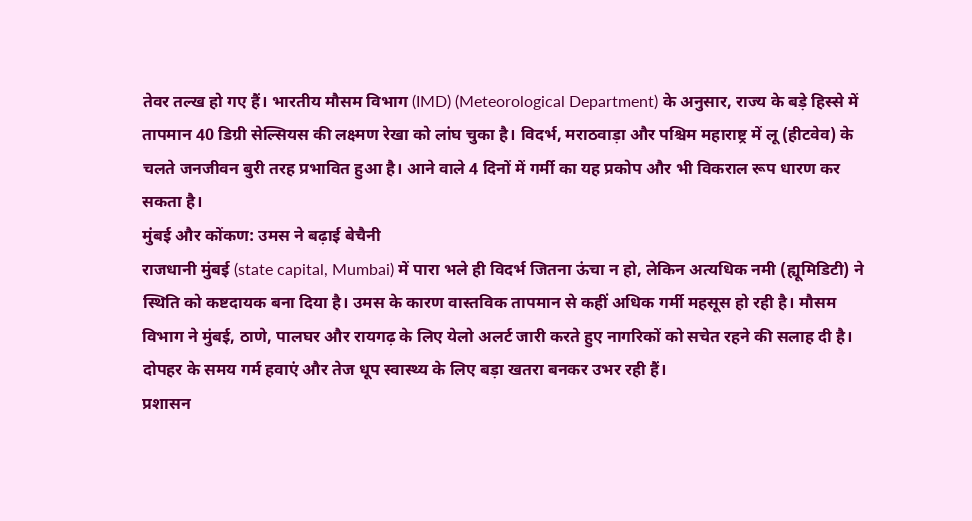तेवर तल्ख हो गए हैं। भारतीय मौसम विभाग (IMD) (Meteorological Department) के अनुसार, राज्य के बड़े हिस्से में तापमान 40 डिग्री सेल्सियस की लक्ष्मण रेखा को लांघ चुका है। विदर्भ, मराठवाड़ा और पश्चिम महाराष्ट्र में लू (हीटवेव) के चलते जनजीवन बुरी तरह प्रभावित हुआ है। आने वाले 4 दिनों में गर्मी का यह प्रकोप और भी विकराल रूप धारण कर सकता है।
मुंबई और कोंकण: उमस ने बढ़ाई बेचैनी
राजधानी मुंबई (state capital, Mumbai) में पारा भले ही विदर्भ जितना ऊंचा न हो, लेकिन अत्यधिक नमी (ह्यूमिडिटी) ने स्थिति को कष्टदायक बना दिया है। उमस के कारण वास्तविक तापमान से कहीं अधिक गर्मी महसूस हो रही है। मौसम विभाग ने मुंबई, ठाणे, पालघर और रायगढ़ के लिए येलो अलर्ट जारी करते हुए नागरिकों को सचेत रहने की सलाह दी है। दोपहर के समय गर्म हवाएं और तेज धूप स्वास्थ्य के लिए बड़ा खतरा बनकर उभर रही हैं।
प्रशासन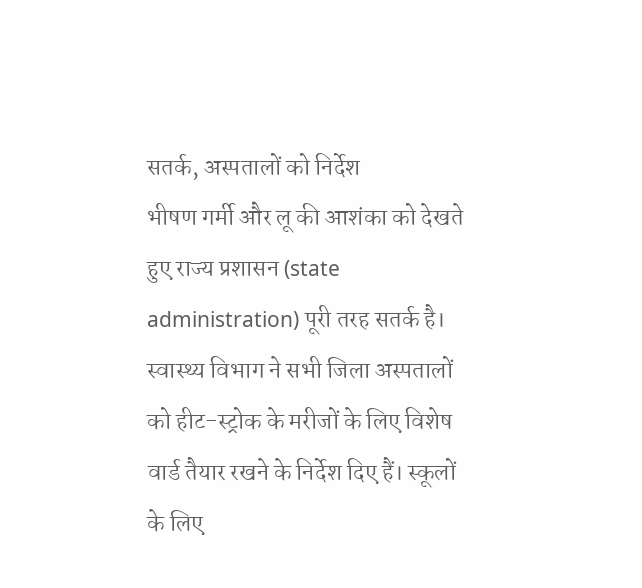सतर्क, अस्पतालों को निर्देश
भीषण गर्मी और लू की आशंका को देखते हुए राज्य प्रशासन (state administration) पूरी तरह सतर्क है। स्वास्थ्य विभाग ने सभी जिला अस्पतालों को हीट-स्ट्रोक के मरीजों के लिए विशेष वार्ड तैयार रखने के निर्देश दिए हैं। स्कूलों के लिए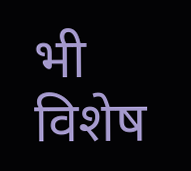भी विशेष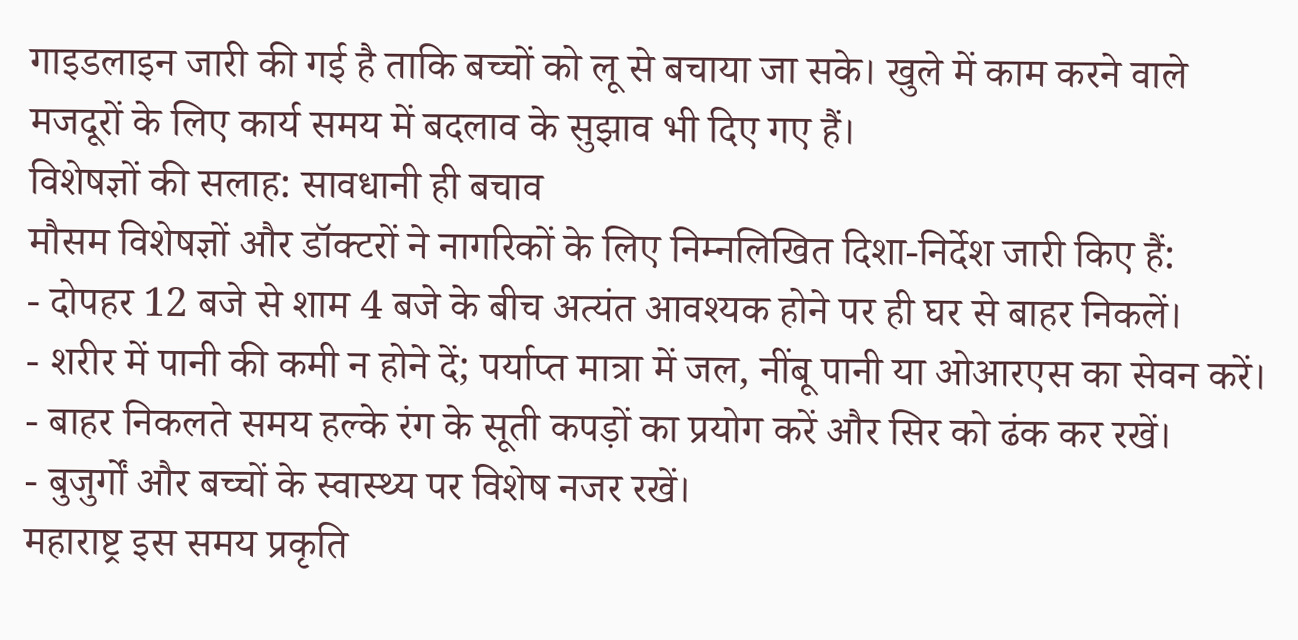गाइडलाइन जारी की गई है ताकि बच्चों को लू से बचाया जा सके। खुले में काम करने वाले मजदूरों के लिए कार्य समय में बदलाव के सुझाव भी दिए गए हैं।
विशेषज्ञों की सलाह: सावधानी ही बचाव
मौसम विशेषज्ञों और डॉक्टरों ने नागरिकों के लिए निम्नलिखित दिशा-निर्देश जारी किए हैं:
- दोपहर 12 बजे से शाम 4 बजे के बीच अत्यंत आवश्यक होने पर ही घर से बाहर निकलें।
- शरीर में पानी की कमी न होने दें; पर्याप्त मात्रा में जल, नींबू पानी या ओआरएस का सेवन करें।
- बाहर निकलते समय हल्के रंग के सूती कपड़ों का प्रयोग करें और सिर को ढंक कर रखें।
- बुजुर्गों और बच्चों के स्वास्थ्य पर विशेष नजर रखें।
महाराष्ट्र इस समय प्रकृति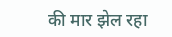की मार झेल रहा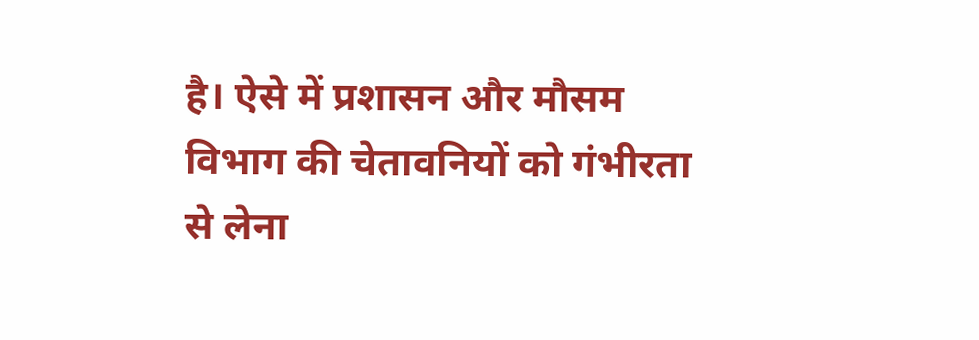है। ऐसे में प्रशासन और मौसम विभाग की चेतावनियों को गंभीरता से लेना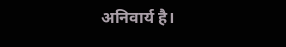अनिवार्य है।